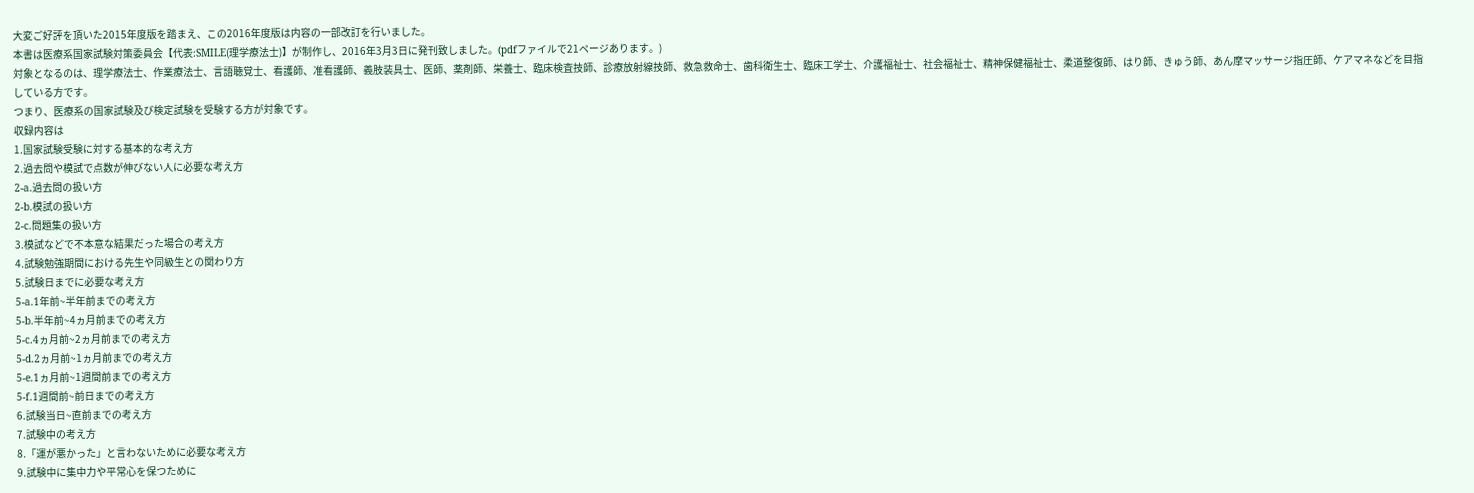大変ご好評を頂いた2015年度版を踏まえ、この2016年度版は内容の一部改訂を行いました。
本書は医療系国家試験対策委員会【代表:SMILE(理学療法士)】が制作し、2016年3月3日に発刊致しました。(pdfファイルで21ページあります。)
対象となるのは、理学療法士、作業療法士、言語聴覚士、看護師、准看護師、義肢装具士、医師、薬剤師、栄養士、臨床検査技師、診療放射線技師、救急救命士、歯科衛生士、臨床工学士、介護福祉士、社会福祉士、精神保健福祉士、柔道整復師、はり師、きゅう師、あん摩マッサージ指圧師、ケアマネなどを目指している方です。
つまり、医療系の国家試験及び検定試験を受験する方が対象です。
収録内容は
1.国家試験受験に対する基本的な考え方
2.過去問や模試で点数が伸びない人に必要な考え方
2-a.過去問の扱い方
2-b.模試の扱い方
2-c.問題集の扱い方
3.模試などで不本意な結果だった場合の考え方
4.試験勉強期間における先生や同級生との関わり方
5.試験日までに必要な考え方
5-a.1年前~半年前までの考え方
5-b.半年前~4ヵ月前までの考え方
5-c.4ヵ月前~2ヵ月前までの考え方
5-d.2ヵ月前~1ヵ月前までの考え方
5-e.1ヵ月前~1週間前までの考え方
5-f.1週間前~前日までの考え方
6.試験当日~直前までの考え方
7.試験中の考え方
8.「運が悪かった」と言わないために必要な考え方
9.試験中に集中力や平常心を保つために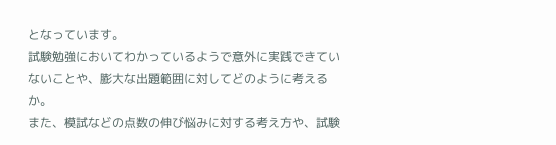となっています。
試験勉強においてわかっているようで意外に実践できていないことや、膨大な出題範囲に対してどのように考えるか。
また、模試などの点数の伸び悩みに対する考え方や、試験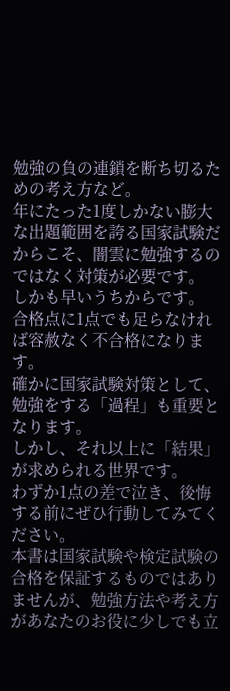勉強の負の連鎖を断ち切るための考え方など。
年にたった1度しかない膨大な出題範囲を誇る国家試験だからこそ、闇雲に勉強するのではなく対策が必要です。
しかも早いうちからです。
合格点に1点でも足らなければ容赦なく不合格になります。
確かに国家試験対策として、勉強をする「過程」も重要となります。
しかし、それ以上に「結果」が求められる世界です。
わずか1点の差で泣き、後悔する前にぜひ行動してみてください。
本書は国家試験や検定試験の合格を保証するものではありませんが、勉強方法や考え方があなたのお役に少しでも立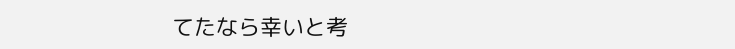てたなら幸いと考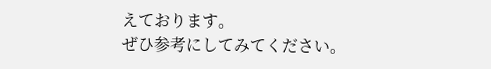えております。
ぜひ参考にしてみてください。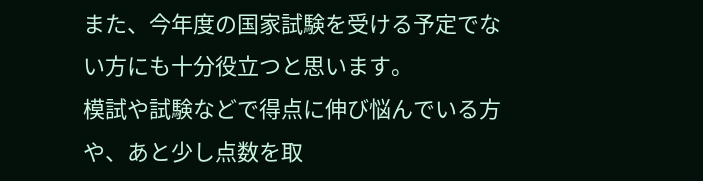また、今年度の国家試験を受ける予定でない方にも十分役立つと思います。
模試や試験などで得点に伸び悩んでいる方や、あと少し点数を取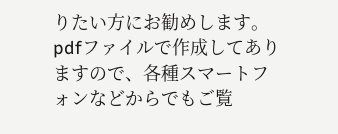りたい方にお勧めします。
pdfファイルで作成してありますので、各種スマートフォンなどからでもご覧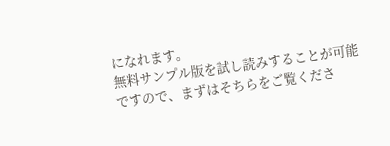になれます。
無料サンプル版を試し読みすることが可能ですので、まずはそちらをご覧くださ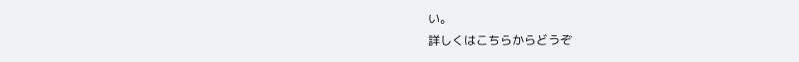い。
詳しくはこちらからどうぞ